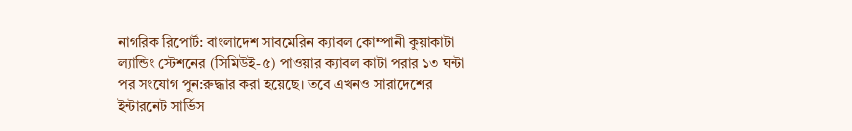নাগরিক রিপোর্ট: বাংলাদেশ সাবমেরিন ক্যাবল কোম্পানী কুয়াকাটা ল্যান্ডিং স্টেশনের (সিমিউই-৫) পাওয়ার ক্যাবল কাটা পরার ১৩ ঘন্টা পর সংযোগ পুন:রুদ্ধার করা হয়েছে। তবে এখনও সারাদেশের ইন্টারনেট সার্ভিস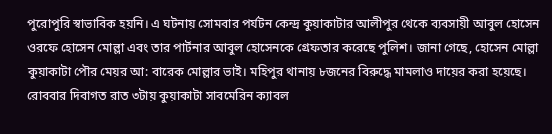পুরোপুরি স্বাভাবিক হয়নি। এ ঘটনায় সোমবার পর্যটন কেন্দ্র কুয়াকাটার আলীপুর থেকে ব্যবসায়ী আবুল হোসেন ওরফে হোসেন মোল্লা এবং তার পার্টনার আবুল হোসেনকে গ্রেফতার করেছে পুলিশ। জানা গেছে, হোসেন মোল্লা কুয়াকাটা পৌর মেয়র আ: বারেক মোল্লার ভাই। মহিপুর থানায় ৮জনের বিরুদ্ধে মামলাও দায়ের করা হয়েছে।
রোববার দিবাগত রাত ৩টায় কুয়াকাটা সাবমেরিন ক্যাবল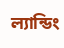ল্যান্ডিং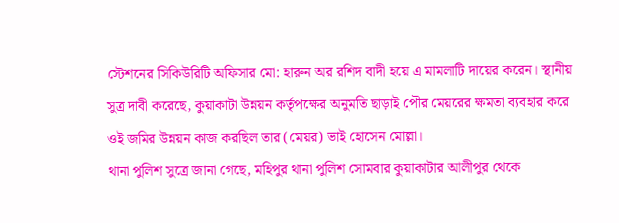স্টেশনের সিকিউরিটি অফিসার মো: হারুন অর রশিদ বাদী হয়ে এ মামলাটি দায়ের করেন। স্থানীয় সুত্র দাবী করেছে, কুয়াকাটা উন্নয়ন কর্তৃপক্ষের অনুমতি ছাড়াই পৌর মেয়রের ক্ষমতা ব্যবহার করে ওই জমির উন্নয়ন কাজ করছিল তার (মেয়র) ভাই হোসেন মোল্লা।
থানা পুলিশ সুত্রে জানা গেছে, মহিপুর থানা পুলিশ সোমবার কুয়াকাটার আলীপুর থেকে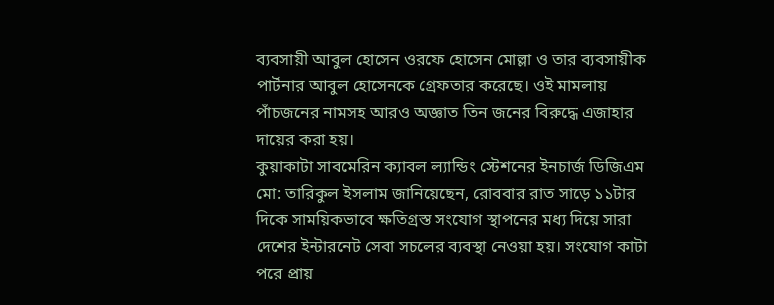ব্যবসায়ী আবুল হোসেন ওরফে হোসেন মোল্লা ও তার ব্যবসায়ীক পার্টনার আবুল হোসেনকে গ্রেফতার করেছে। ওই মামলায় পাঁচজনের নামসহ আরও অজ্ঞাত তিন জনের বিরুদ্ধে এজাহার দায়ের করা হয়।
কুয়াকাটা সাবমেরিন ক্যাবল ল্যান্ডিং স্টেশনের ইনচার্জ ডিজিএম মো: তারিকুল ইসলাম জানিয়েছেন, রোববার রাত সাড়ে ১১টার দিকে সাময়িকভাবে ক্ষতিগ্রস্ত সংযোগ স্থাপনের মধ্য দিয়ে সারা দেশের ইন্টারনেট সেবা সচলের ব্যবস্থা নেওয়া হয়। সংযোগ কাটা পরে প্রায়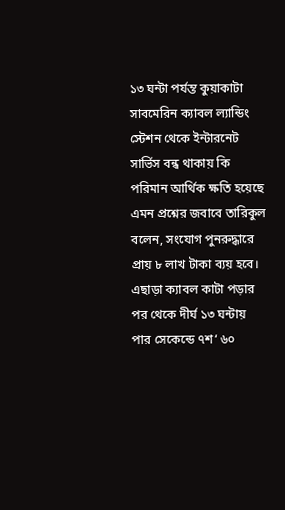১৩ ঘন্টা পর্যন্ত কুয়াকাটা সাবমেরিন ক্যাবল ল্যান্ডিং স্টেশন থেকে ইন্টারনেট সার্ভিস বন্ধ থাকায় কি পরিমান আর্থিক ক্ষতি হয়েছে এমন প্রশ্নের জবাবে তারিকুল বলেন, সংযোগ পুনরুদ্ধারে প্রায় ৮ লাখ টাকা ব্যয় হবে। এছাড়া ক্যাবল কাটা পড়ার পর থেকে দীর্ঘ ১৩ ঘন্টায় পার সেকেন্ডে ৭শ‘ ৬০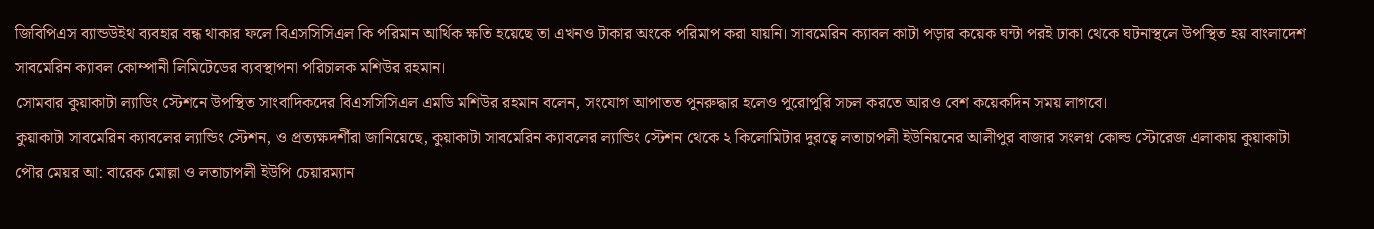জিবিপিএস ব্যান্ডউইথ ব্যবহার বন্ধ থাকার ফলে বিএসসিসিএল কি পরিমান আর্থিক ক্ষতি হয়েছে তা এখনও টাকার অংকে পরিমাপ করা যায়নি। সাবমেরিন ক্যাবল কাটা পড়ার কয়েক ঘন্টা পরই ঢাকা থেকে ঘটনাস্থলে উপস্থিত হয় বাংলাদেশ সাবমেরিন ক্যাবল কোম্পানী লিমিটেডের ব্যবস্থাপনা পরিচালক মশিউর রহমান।
সোমবার কুয়াকাটা ল্যাডিং স্টেশনে উপস্থিত সাংবাদিকদের বিএসসিসিএল এমডি মশিউর রহমান বলেন, সংযোগ আপাতত পুনরুদ্ধার হলেও পুরোপুরি সচল করতে আরও বেশ কয়েকদিন সময় লাগবে।
কুয়াকাটা সাবমেরিন ক্যাবলের ল্যান্ডিং স্টেশন, ও প্রত্যক্ষদর্শীরা জানিয়েছে, কুয়াকাটা সাবমেরিন ক্যাবলের ল্যান্ডিং স্টেশন থেকে ২ কিলোমিটার দুরত্বে লতাচাপলী ইউনিয়নের আলীপুর বাজার সংলগ্ন কোল্ড স্টোরেজ এলাকায় কুয়াকাটা পৌর মেয়র আ: বারেক মোল্লা ও লতাচাপলী ইউপি চেয়ারম্যান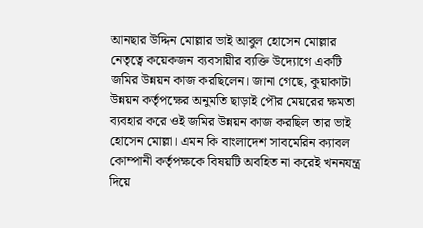আনছার উদ্দিন মোল্লার ভাই আবুল হোসেন মোল্লার নেতৃত্বে কয়েকজন ব্যবসায়ীর ব্যক্তি উদ্যোগে একটি জমির উন্নয়ন কাজ করছিলেন। জানা গেছে, কুয়াকাটা উন্নয়ন কর্তৃপক্ষের অনুমতি ছাড়াই পৌর মেয়রের ক্ষমতা ব্যবহার করে ওই জমির উন্নয়ন কাজ করছিল তার ভাই হোসেন মোল্লা। এমন কি বাংলাদেশ সাবমেরিন ক্যাবল কোম্পানী কর্তৃপক্ষকে বিষয়টি অবহিত না করেই খননযন্ত্র দিয়ে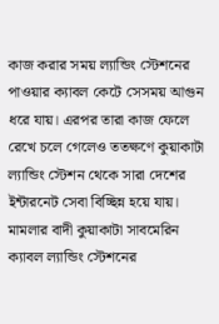কাজ করার সময় ল্যান্ডিং স্টেশনের পাওয়ার ক্যাবল কেটে সেসময় আগুন ধরে যায়। এরপর তারা কাজ ফেলে রেখে চলে গেলেও ততক্ষণে কুয়াকাটা ল্যান্ডিং স্টেশন থেকে সারা দেশের ইন্টারনেট সেবা বিচ্ছিন্ন হয়ে যায়। মামলার বাদী কুয়াকাটা সাবমেরিন ক্যাবল ল্যান্ডিং স্টেশনের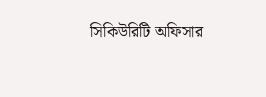সিকিউরিটি অফিসার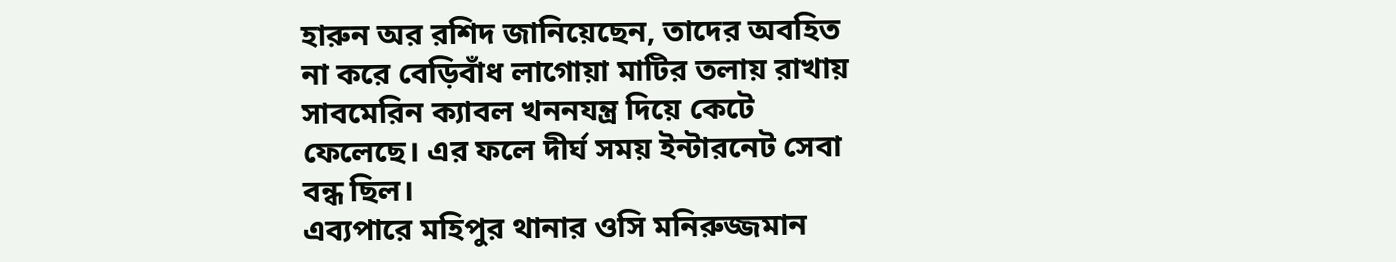হারুন অর রশিদ জানিয়েছেন, তাদের অবহিত না করে বেড়িবাঁধ লাগোয়া মাটির তলায় রাখায় সাবমেরিন ক্যাবল খননযন্ত্র দিয়ে কেটে ফেলেছে। এর ফলে দীর্ঘ সময় ইন্টারনেট সেবা বন্ধ ছিল।
এব্যপারে মহিপুর থানার ওসি মনিরুজ্জমান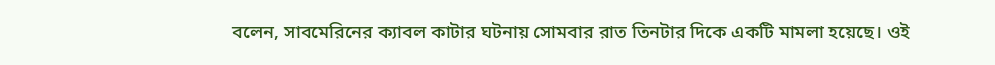বলেন, সাবমেরিনের ক্যাবল কাটার ঘটনায় সোমবার রাত তিনটার দিকে একটি মামলা হয়েছে। ওই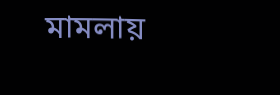মামলায়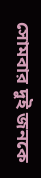সোমবার দুই জনকে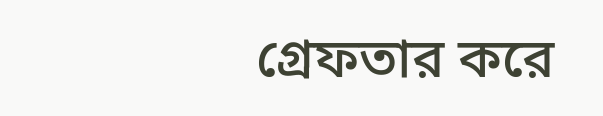গ্রেফতার করে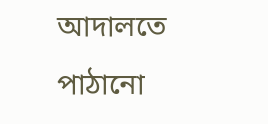আদালতে পাঠানো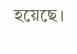হয়েছে।